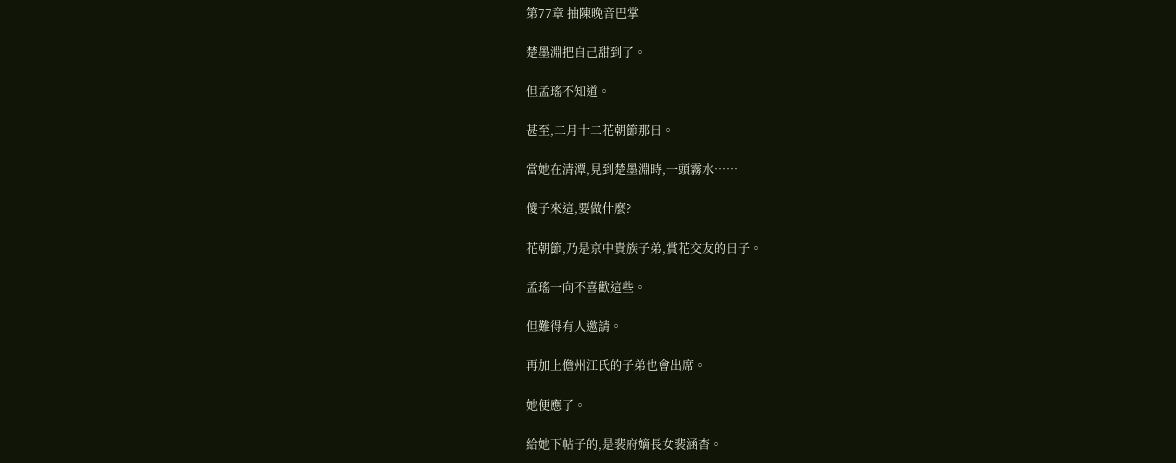第77章 抽陳晚音巴掌

楚墨淵把自己甜到了。

但孟瑤不知道。

甚至,二月十二花朝節那日。

當她在清潭,見到楚墨淵時,一頭霧水……

傻子來這,要做什麼?

花朝節,乃是京中貴族子弟,賞花交友的日子。

孟瑤一向不喜歡這些。

但難得有人邀請。

再加上儋州江氏的子弟也會出席。

她便應了。

給她下帖子的,是裴府嫡長女裴涵杳。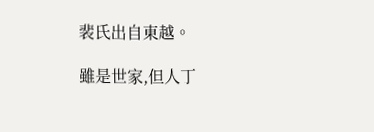裴氏出自東越。

雖是世家,但人丁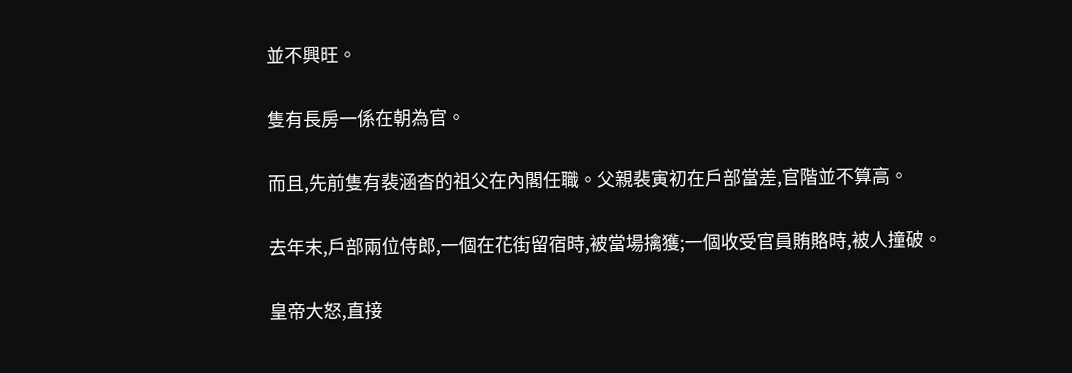並不興旺。

隻有長房一係在朝為官。

而且,先前隻有裴涵杳的祖父在內閣任職。父親裴寅初在戶部當差,官階並不算高。

去年末,戶部兩位侍郎,一個在花街留宿時,被當場擒獲;一個收受官員賄賂時,被人撞破。

皇帝大怒,直接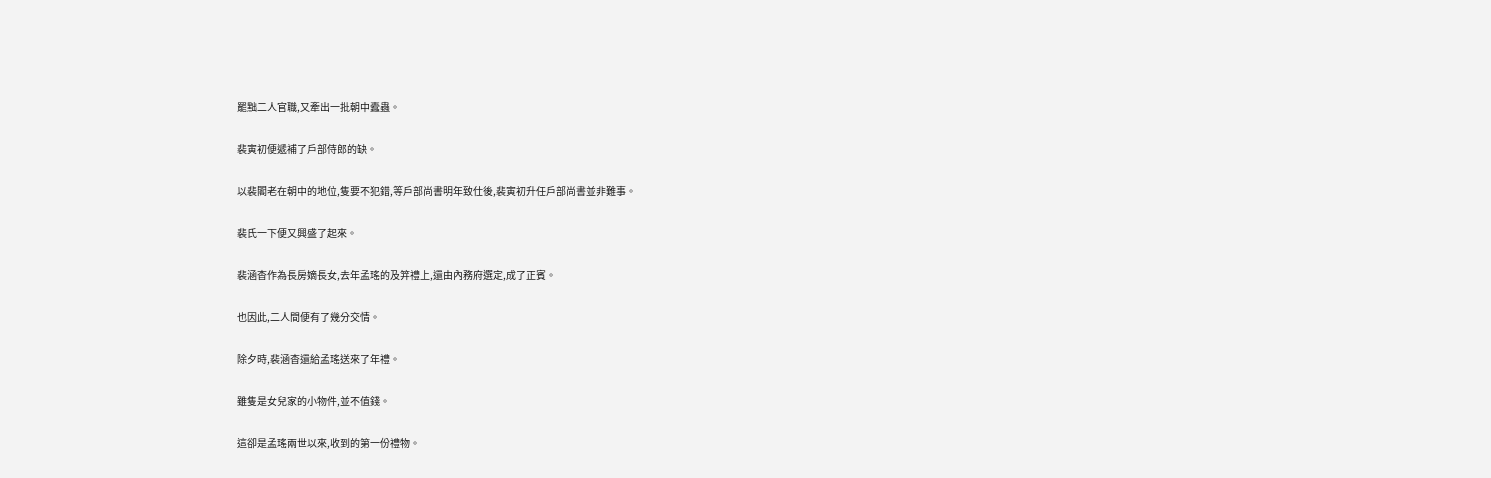罷黜二人官職,又牽出一批朝中蠹蟲。

裴寅初便遞補了戶部侍郎的缺。

以裴閣老在朝中的地位,隻要不犯錯,等戶部尚書明年致仕後,裴寅初升任戶部尚書並非難事。

裴氏一下便又興盛了起來。

裴涵杳作為長房嫡長女,去年孟瑤的及笄禮上,還由內務府選定,成了正賓。

也因此,二人間便有了幾分交情。

除夕時,裴涵杳還給孟瑤送來了年禮。

雖隻是女兒家的小物件,並不值錢。

這卻是孟瑤兩世以來,收到的第一份禮物。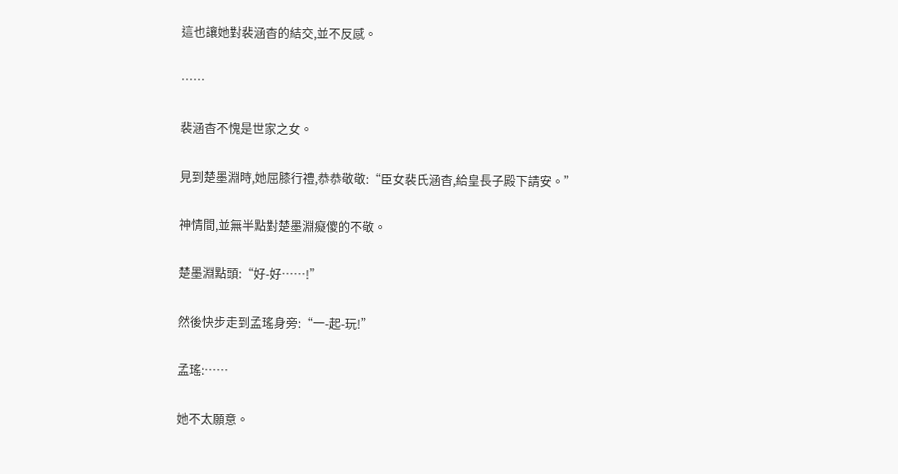這也讓她對裴涵杳的結交,並不反感。

……

裴涵杳不愧是世家之女。

見到楚墨淵時,她屈膝行禮,恭恭敬敬:“臣女裴氏涵杳,給皇長子殿下請安。”

神情間,並無半點對楚墨淵癡傻的不敬。

楚墨淵點頭:“好-好……!”

然後快步走到孟瑤身旁:“一-起-玩!”

孟瑤:……

她不太願意。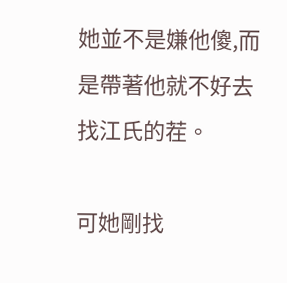她並不是嫌他傻,而是帶著他就不好去找江氏的茬。

可她剛找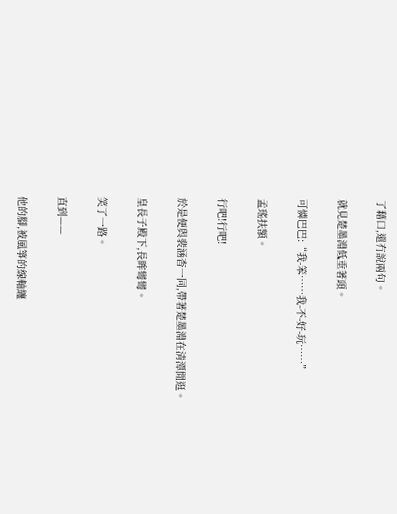了藉口,還冇說兩句。

就見楚墨淵低垂著頭。

可憐巴巴:“我-笨……我-不-好-玩……”

孟瑤扶額。

行吧!行吧!

於是便與裴涵杳一同,帶著楚墨淵在清潭閒逛。

皇長子殿下,長眸彎彎。

笑了一路。

直到——

他的腳,被風箏的線軸纏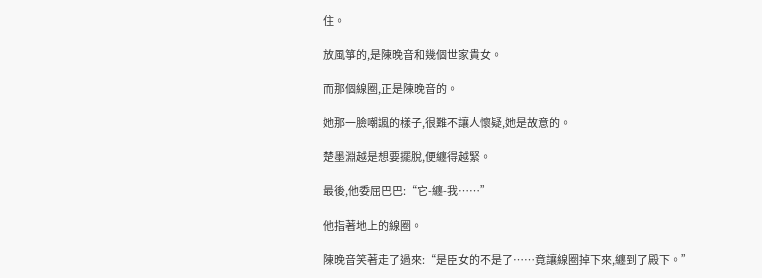住。

放風箏的,是陳晚音和幾個世家貴女。

而那個線圈,正是陳晚音的。

她那一臉嘲諷的樣子,很難不讓人懷疑,她是故意的。

楚墨淵越是想要擺脫,便纏得越緊。

最後,他委屈巴巴:“它-纏-我……”

他指著地上的線圈。

陳晚音笑著走了過來:“是臣女的不是了……竟讓線圈掉下來,纏到了殿下。”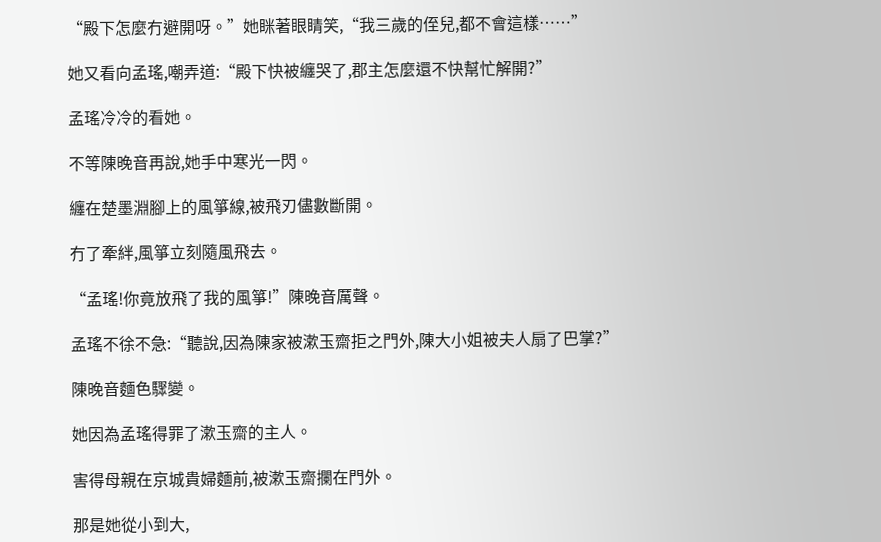“殿下怎麼冇避開呀。”她眯著眼睛笑,“我三歲的侄兒,都不會這樣……”

她又看向孟瑤,嘲弄道:“殿下快被纏哭了,郡主怎麼還不快幫忙解開?”

孟瑤冷冷的看她。

不等陳晚音再說,她手中寒光一閃。

纏在楚墨淵腳上的風箏線,被飛刃儘數斷開。

冇了牽絆,風箏立刻隨風飛去。

“孟瑤!你竟放飛了我的風箏!”陳晚音厲聲。

孟瑤不徐不急:“聽說,因為陳家被漱玉齋拒之門外,陳大小姐被夫人扇了巴掌?”

陳晚音麵色驟變。

她因為孟瑤得罪了漱玉齋的主人。

害得母親在京城貴婦麵前,被漱玉齋攔在門外。

那是她從小到大,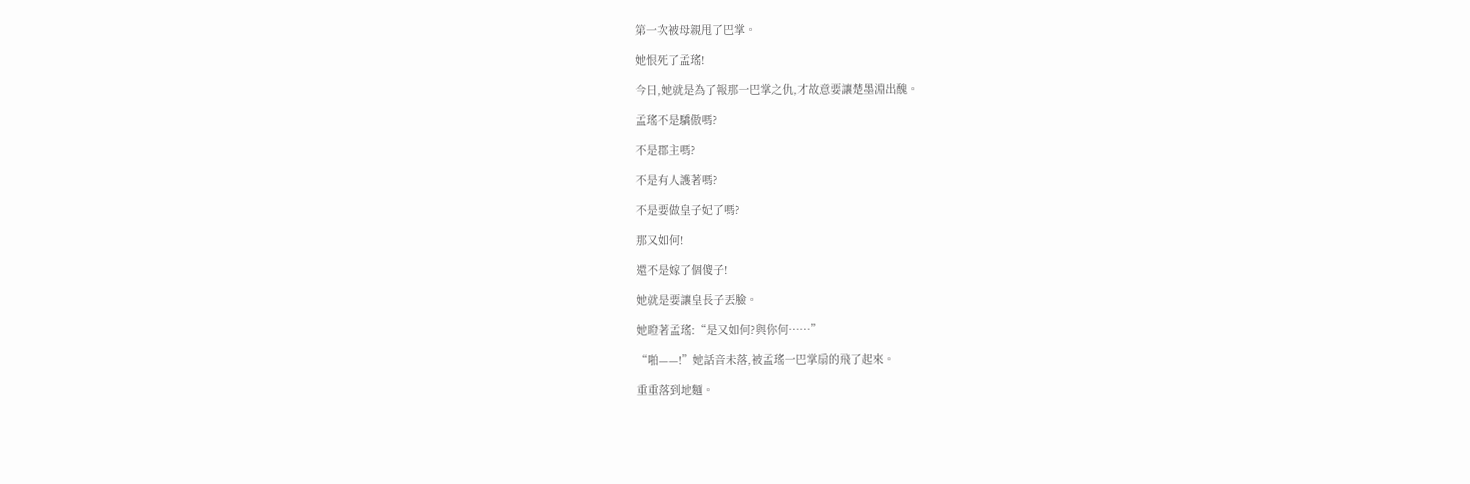第一次被母親甩了巴掌。

她恨死了孟瑤!

今日,她就是為了報那一巴掌之仇,才故意要讓楚墨淵出醜。

孟瑤不是驕傲嗎?

不是郡主嗎?

不是有人護著嗎?

不是要做皇子妃了嗎?

那又如何!

還不是嫁了個傻子!

她就是要讓皇長子丟臉。

她瞪著孟瑤:“是又如何?與你何……”

“啪——!”她話音未落,被孟瑤一巴掌扇的飛了起來。

重重落到地麵。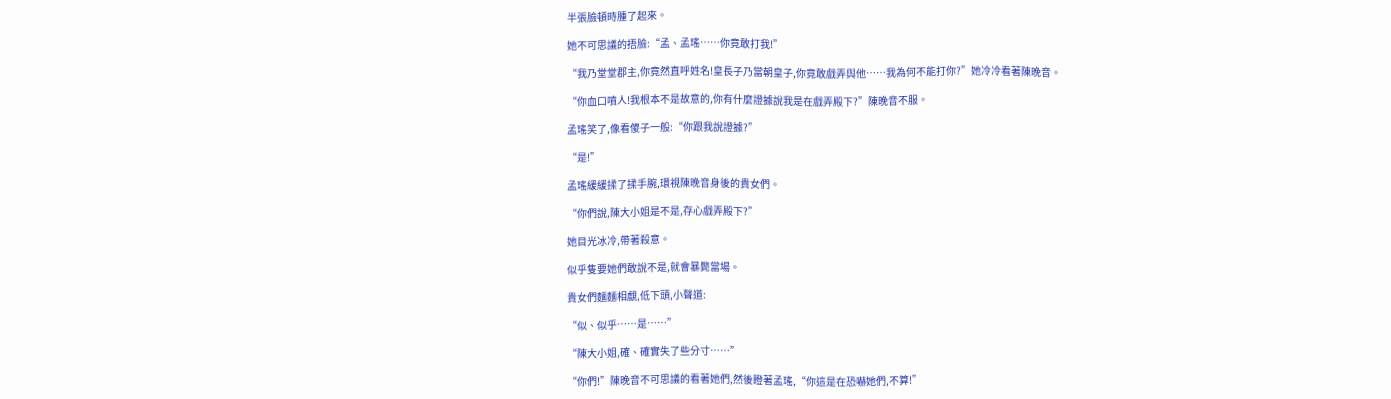半張臉頓時腫了起來。

她不可思議的捂臉:“孟、孟瑤……你竟敢打我!”

“我乃堂堂郡主,你竟然直呼姓名!皇長子乃當朝皇子,你竟敢戲弄與他……我為何不能打你?”她冷冷看著陳晚音。

“你血口噴人!我根本不是故意的,你有什麼證據說我是在戲弄殿下?”陳晚音不服。

孟瑤笑了,像看傻子一般:“你跟我說證據?”

“是!”

孟瑤緩緩揉了揉手腕,環視陳晚音身後的貴女們。

“你們說,陳大小姐是不是,存心戲弄殿下?”

她目光冰冷,帶著殺意。

似乎隻要她們敢說不是,就會暴斃當場。

貴女們麵麵相覷,低下頭,小聲道:

“似、似乎……是……”

“陳大小姐,確、確實失了些分寸……”

“你們!”陳晚音不可思議的看著她們,然後瞪著孟瑤,“你這是在恐嚇她們,不算!”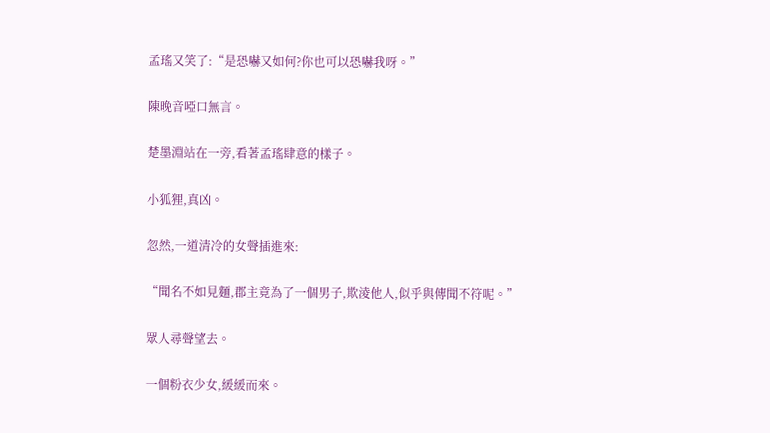孟瑤又笑了:“是恐嚇又如何?你也可以恐嚇我呀。”

陳晚音啞口無言。

楚墨淵站在一旁,看著孟瑤肆意的樣子。

小狐狸,真凶。

忽然,一道清冷的女聲插進來:

“聞名不如見麵,郡主竟為了一個男子,欺淩他人,似乎與傳聞不符呢。”

眾人尋聲望去。

一個粉衣少女,緩緩而來。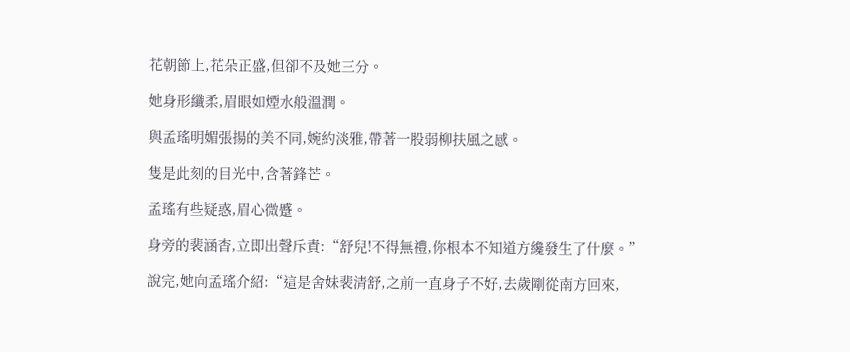花朝節上,花朵正盛,但卻不及她三分。

她身形纖柔,眉眼如煙水般溫潤。

與孟瑤明媚張揚的美不同,婉約淡雅,帶著一股弱柳扶風之感。

隻是此刻的目光中,含著鋒芒。

孟瑤有些疑惑,眉心微蹙。

身旁的裴涵杳,立即出聲斥責:“舒兒!不得無禮,你根本不知道方纔發生了什麼。”

說完,她向孟瑤介紹:“這是舍妹裴清舒,之前一直身子不好,去歲剛從南方回來,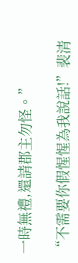一時無禮,還請郡主勿怪。”

“不需要你假惺惺為我說話!”裴清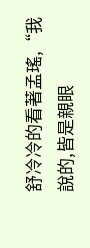舒冷冷的看著孟瑤,“我說的,皆是親眼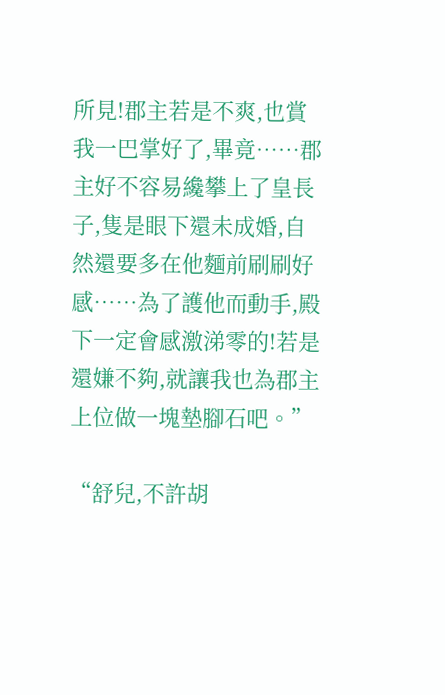所見!郡主若是不爽,也賞我一巴掌好了,畢竟……郡主好不容易纔攀上了皇長子,隻是眼下還未成婚,自然還要多在他麵前刷刷好感……為了護他而動手,殿下一定會感激涕零的!若是還嫌不夠,就讓我也為郡主上位做一塊墊腳石吧。”

“舒兒,不許胡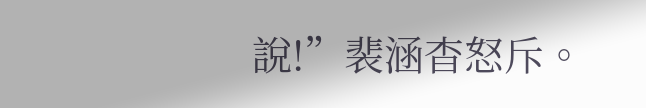說!”裴涵杳怒斥。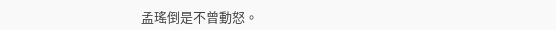孟瑤倒是不曾動怒。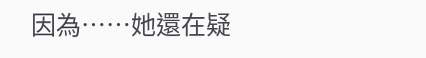因為……她還在疑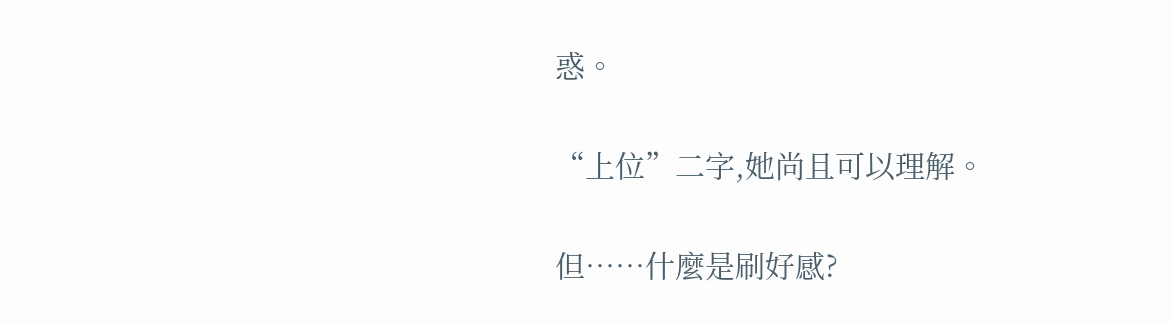惑。

“上位”二字,她尚且可以理解。

但……什麼是刷好感?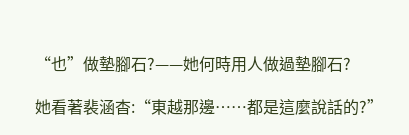“也”做墊腳石?——她何時用人做過墊腳石?

她看著裴涵杳:“東越那邊……都是這麼說話的?”